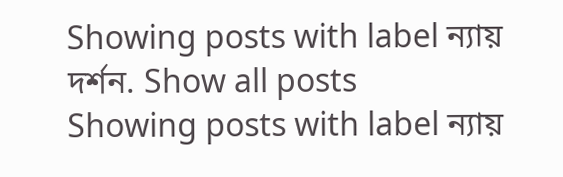Showing posts with label ন্যায় দর্শন. Show all posts
Showing posts with label ন্যায়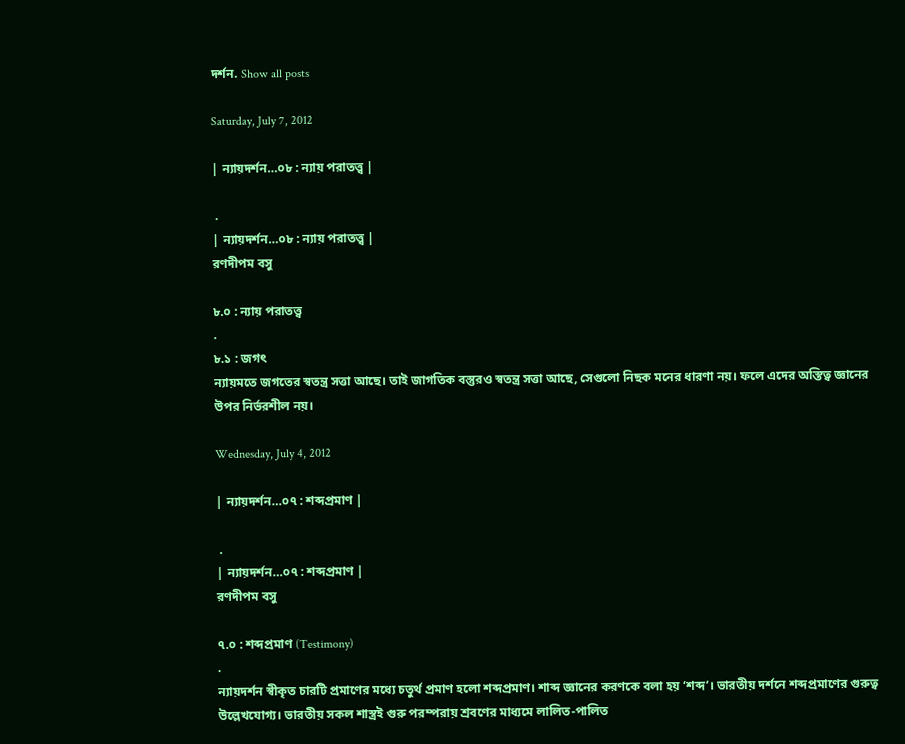দর্শন. Show all posts

Saturday, July 7, 2012

| ন্যায়দর্শন…০৮ : ন্যায় পরাতত্ত্ব |

 .
| ন্যায়দর্শন…০৮ : ন্যায় পরাতত্ত্ব |
রণদীপম বসু

৮.০ : ন্যায় পরাতত্ত্ব
.
৮.১ : জগৎ
ন্যায়মতে জগতের স্বতন্ত্র সত্তা আছে। তাই জাগতিক বস্তুরও স্বতন্ত্র সত্তা আছে, সেগুলো নিছক মনের ধারণা নয়। ফলে এদের অস্তিত্ব জ্ঞানের উপর নির্ভরশীল নয়।

Wednesday, July 4, 2012

| ন্যায়দর্শন…০৭ : শব্দপ্রমাণ |

 .
| ন্যায়দর্শন…০৭ : শব্দপ্রমাণ |
রণদীপম বসু

৭.০ : শব্দপ্রমাণ (Testimony)
.
ন্যায়দর্শন স্বীকৃত চারটি প্রমাণের মধ্যে চতুর্থ প্রমাণ হলো শব্দপ্রমাণ। শাব্দ জ্ঞানের করণকে বলা হয় ‘শব্দ’। ভারতীয় দর্শনে শব্দপ্রমাণের গুরুত্ব উল্লেখযোগ্য। ভারতীয় সকল শাস্ত্রই গুরু পরম্পরায় শ্রবণের মাধ্যমে লালিত-পালিত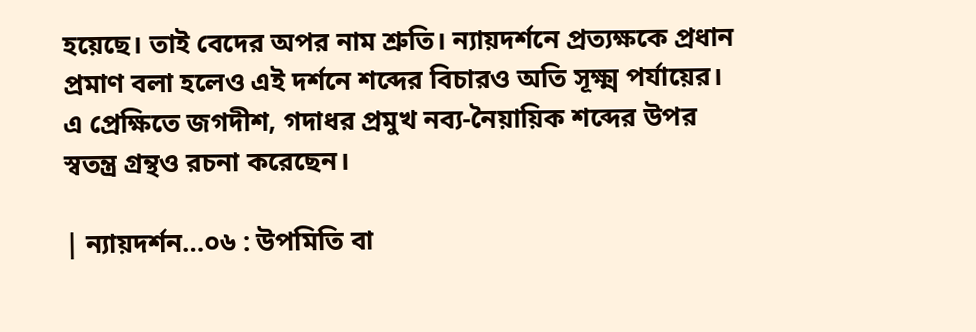হয়েছে। তাই বেদের অপর নাম শ্রুতি। ন্যায়দর্শনে প্রত্যক্ষকে প্রধান প্রমাণ বলা হলেও এই দর্শনে শব্দের বিচারও অতি সূক্ষ্ম পর্যায়ের। এ প্রেক্ষিতে জগদীশ, গদাধর প্রমুখ নব্য-নৈয়ায়িক শব্দের উপর স্বতন্ত্র গ্রন্থও রচনা করেছেন।

| ন্যায়দর্শন…০৬ : উপমিতি বা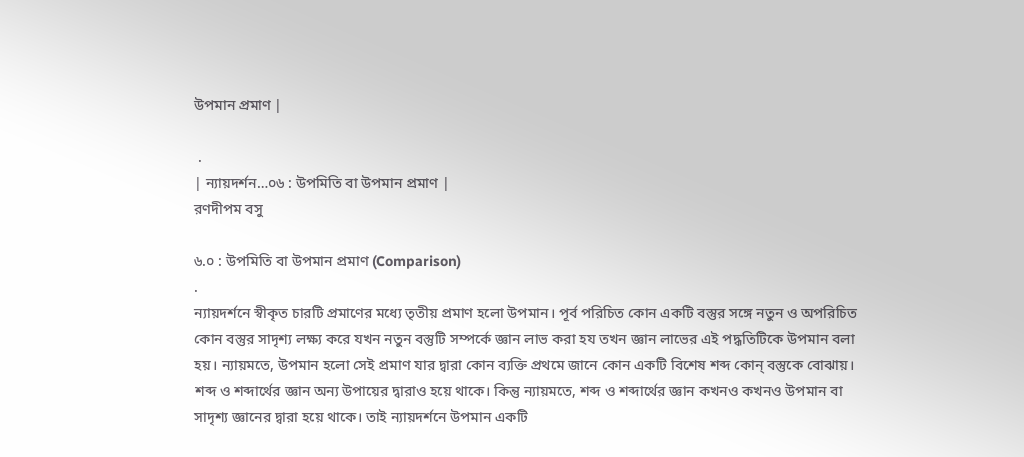উপমান প্রমাণ |

 .
| ন্যায়দর্শন…০৬ : উপমিতি বা উপমান প্রমাণ |
রণদীপম বসু

৬.০ : উপমিতি বা উপমান প্রমাণ (Comparison)
.
ন্যায়দর্শনে স্বীকৃত চারটি প্রমাণের মধ্যে তৃতীয় প্রমাণ হলো উপমান। পূর্ব পরিচিত কোন একটি বস্তুর সঙ্গে নতুন ও অপরিচিত কোন বস্তুর সাদৃশ্য লক্ষ্য করে যখন নতুন বস্তুটি সম্পর্কে জ্ঞান লাভ করা হয তখন জ্ঞান লাভের এই পদ্ধতিটিকে উপমান বলা হয়। ন্যায়মতে, উপমান হলো সেই প্রমাণ যার দ্বারা কোন ব্যক্তি প্রথমে জানে কোন একটি বিশেষ শব্দ কোন্ বস্তুকে বোঝায়। শব্দ ও শব্দার্থের জ্ঞান অন্য উপায়ের দ্বারাও হয়ে থাকে। কিন্তু ন্যায়মতে, শব্দ ও শব্দার্থের জ্ঞান কখনও কখনও উপমান বা সাদৃশ্য জ্ঞানের দ্বারা হয়ে থাকে। তাই ন্যায়দর্শনে উপমান একটি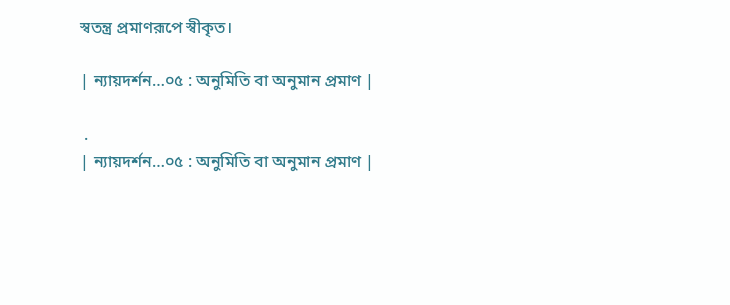স্বতন্ত্র প্রমাণরূপে স্বীকৃত।

| ন্যায়দর্শন…০৫ : অনুমিতি বা অনুমান প্রমাণ |

 .
| ন্যায়দর্শন…০৫ : অনুমিতি বা অনুমান প্রমাণ |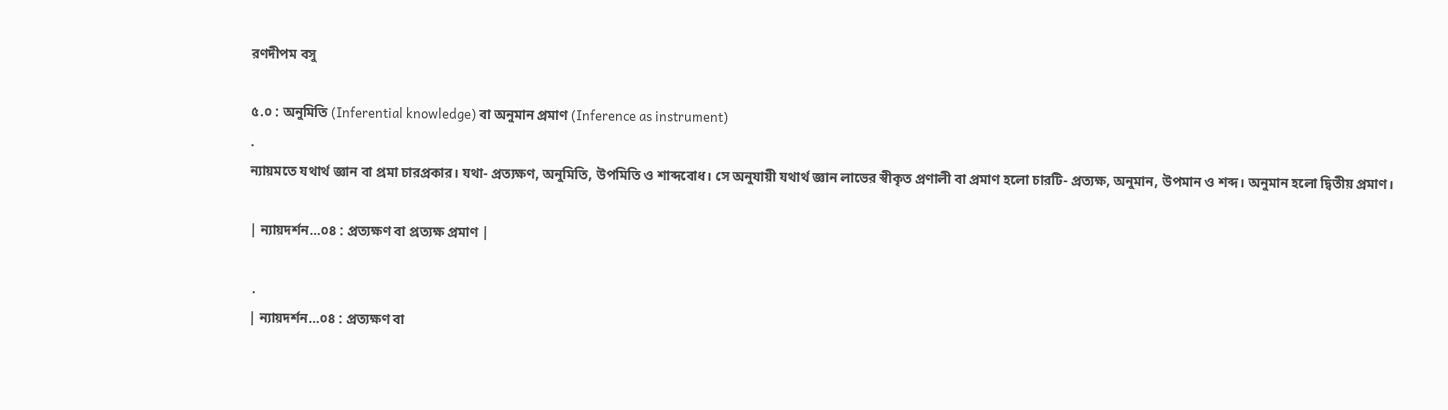রণদীপম বসু

৫.০ : অনুমিতি (Inferential knowledge) বা অনুমান প্রমাণ (Inference as instrument)
.
ন্যায়মতে যথার্থ জ্ঞান বা প্রমা চারপ্রকার। যথা- প্রত্যক্ষণ, অনুমিতি, উপমিতি ও শাব্দবোধ। সে অনুযায়ী যথার্থ জ্ঞান লাভের স্বীকৃত প্রণালী বা প্রমাণ হলো চারটি- প্রত্যক্ষ, অনুমান, উপমান ও শব্দ। অনুমান হলো দ্বিতীয় প্রমাণ।

| ন্যায়দর্শন…০৪ : প্রত্যক্ষণ বা প্রত্যক্ষ প্রমাণ |

 .
| ন্যায়দর্শন…০৪ : প্রত্যক্ষণ বা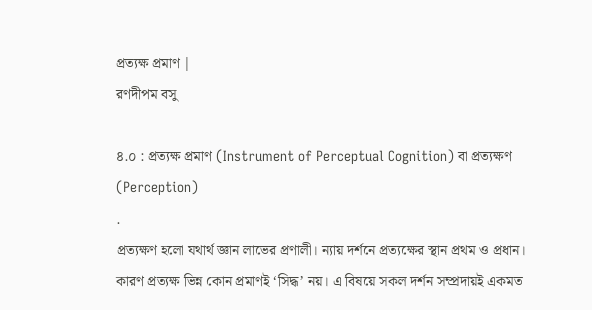প্রত্যক্ষ প্রমাণ |
রণদীপম বসু

৪.০ : প্রত্যক্ষ প্রমাণ (Instrument of Perceptual Cognition) বা প্রত্যক্ষণ (Perception)
.
প্রত্যক্ষণ হলো যথার্থ জ্ঞান লাভের প্রণালী। ন্যায় দর্শনে প্রত্যক্ষের স্থান প্রথম ও প্রধান। কারণ প্রত্যক্ষ ভিন্ন কোন প্রমাণই ‘সিদ্ধ’ নয়। এ বিষয়ে সকল দর্শন সম্প্রদায়ই একমত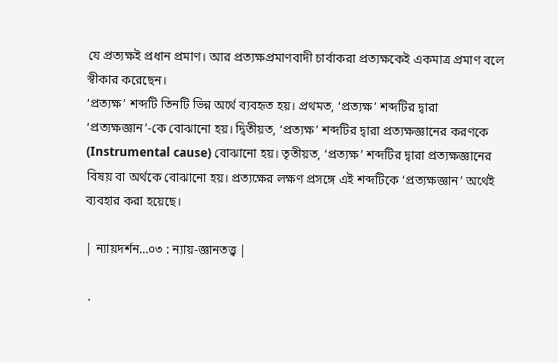যে প্রত্যক্ষই প্রধান প্রমাণ। আর প্রত্যক্ষপ্রমাণবাদী চার্বাকরা প্রত্যক্ষকেই একমাত্র প্রমাণ বলে স্বীকার করেছেন।
‘প্রত্যক্ষ’ শব্দটি তিনটি ভিন্ন অর্থে ব্যবহৃত হয়। প্রথমত, ‘প্রত্যক্ষ’ শব্দটির দ্বারা ‘প্রত্যক্ষজ্ঞান’-কে বোঝানো হয়। দ্বিতীয়ত, ‘প্রত্যক্ষ’ শব্দটির দ্বারা প্রত্যক্ষজ্ঞানের করণকে (Instrumental cause) বোঝানো হয়। তৃতীয়ত, ‘প্রত্যক্ষ’ শব্দটির দ্বারা প্রত্যক্ষজ্ঞানের বিষয় বা অর্থকে বোঝানো হয়। প্রত্যক্ষের লক্ষণ প্রসঙ্গে এই শব্দটিকে ‘প্রত্যক্ষজ্ঞান’ অর্থেই ব্যবহার করা হয়েছে।

| ন্যায়দর্শন…০৩ : ন্যায়-জ্ঞানতত্ত্ব |

 .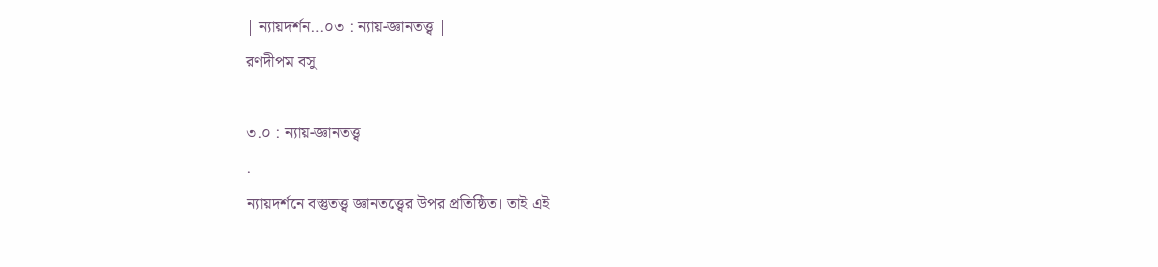| ন্যায়দর্শন…০৩ : ন্যায়-জ্ঞানতত্ত্ব |
রণদীপম বসু

৩.০ : ন্যায়-জ্ঞানতত্ত্ব
.
ন্যায়দর্শনে বস্তুতত্ত্ব জ্ঞানতত্ত্বের উপর প্রতিষ্ঠিত। তাই এই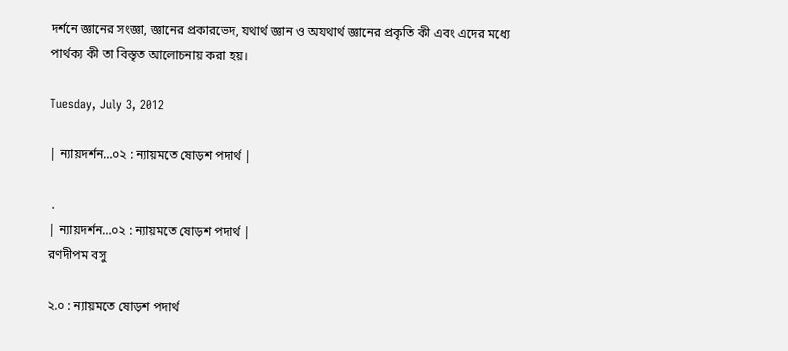দর্শনে জ্ঞানের সংজ্ঞা, জ্ঞানের প্রকারভেদ, যথার্থ জ্ঞান ও অযথার্থ জ্ঞানের প্রকৃতি কী এবং এদের মধ্যে পার্থক্য কী তা বিস্তৃত আলোচনায় করা হয়।

Tuesday, July 3, 2012

| ন্যায়দর্শন…০২ : ন্যায়মতে ষোড়শ পদার্থ |

 .
| ন্যায়দর্শন…০২ : ন্যায়মতে ষোড়শ পদার্থ |
রণদীপম বসু

২.০ : ন্যায়মতে ষোড়শ পদার্থ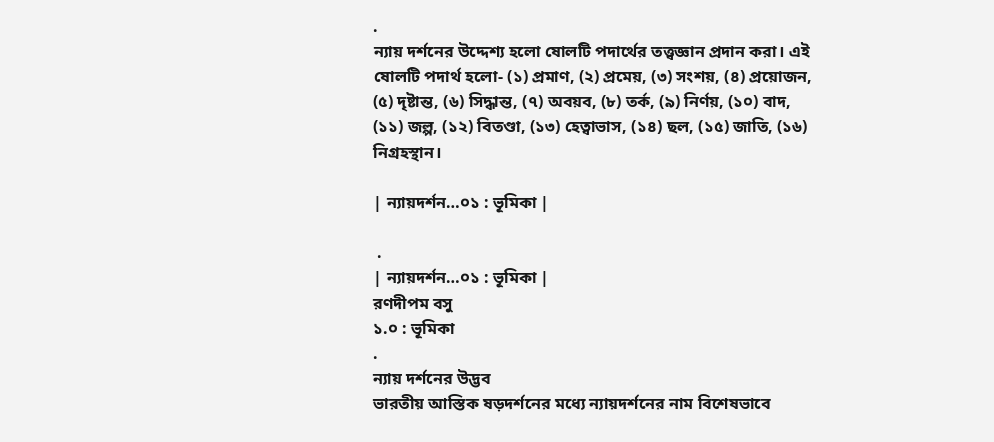.
ন্যায় দর্শনের উদ্দেশ্য হলো ষোলটি পদার্থের তত্ত্বজ্ঞান প্রদান করা। এই ষোলটি পদার্থ হলো- (১) প্রমাণ, (২) প্রমেয়, (৩) সংশয়, (৪) প্রয়োজন, (৫) দৃষ্টান্ত, (৬) সিদ্ধান্ত, (৭) অবয়ব, (৮) তর্ক, (৯) নির্ণয়, (১০) বাদ, (১১) জল্প, (১২) বিতণ্ডা, (১৩) হেত্বাভাস, (১৪) ছল, (১৫) জাতি, (১৬) নিগ্রহস্থান।

| ন্যায়দর্শন…০১ : ভূমিকা |

 .
| ন্যায়দর্শন…০১ : ভূমিকা |
রণদীপম বসু
১.০ : ভূমিকা
.
ন্যায় দর্শনের উদ্ভব
ভারতীয় আস্তিক ষড়দর্শনের মধ্যে ন্যায়দর্শনের নাম বিশেষভাবে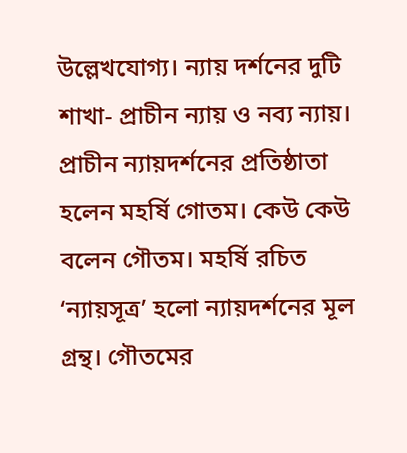উল্লেখযোগ্য। ন্যায় দর্শনের দুটি শাখা- প্রাচীন ন্যায় ও নব্য ন্যায়। প্রাচীন ন্যায়দর্শনের প্রতিষ্ঠাতা হলেন মহর্ষি গোতম। কেউ কেউ বলেন গৌতম। মহর্ষি রচিত ‘ন্যায়সূত্র’ হলো ন্যায়দর্শনের মূল গ্রন্থ। গৌতমের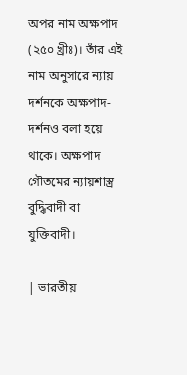অপর নাম অক্ষপাদ (২৫০ খ্রীঃ)। তাঁর এই নাম অনুসারে ন্যায় দর্শনকে অক্ষপাদ-দর্শনও বলা হয়ে থাকে। অক্ষপাদ গৌতমের ন্যায়শাস্ত্র বুদ্ধিবাদী বা যুক্তিবাদী।

| ভারতীয়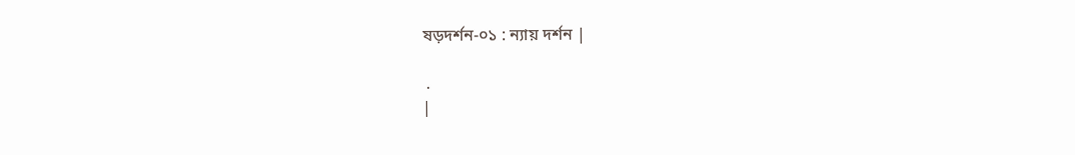ষড়দর্শন-০১ : ন্যায় দর্শন |

 .
|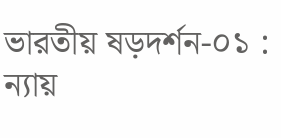ভারতীয় ষড়দর্শন-০১ : ন্যায়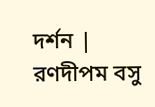দর্শন |
রণদীপম বসু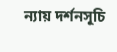ন্যায় দর্শনসূচি